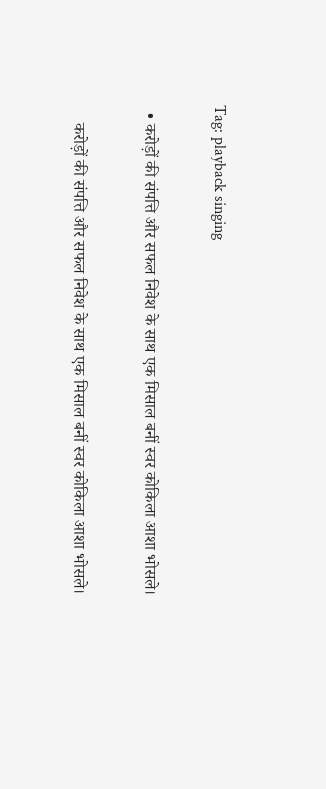Tag: playback singing

  • करोड़ों की संपत्ति और सफल निवेश के साथ एक मिसाल बनीं स्वर कोकिला आशा भोसले।

    करोड़ों की संपत्ति और सफल निवेश के साथ एक मिसाल बनीं स्वर कोकिला आशा भोसले।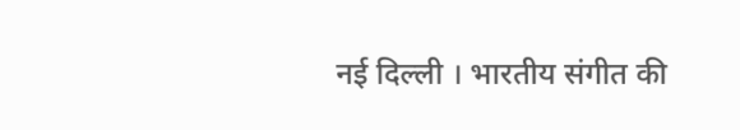नई दिल्ली । भारतीय संगीत की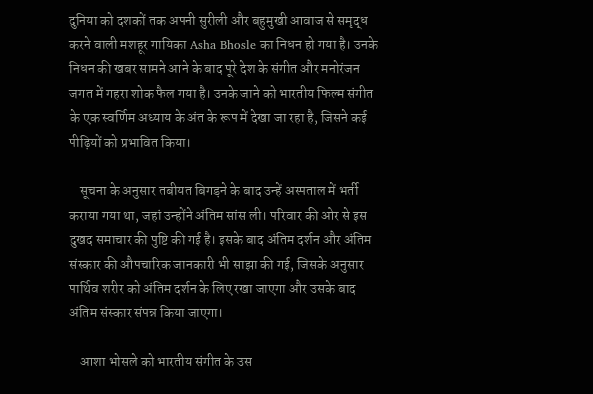दुनिया को दशकों तक अपनी सुरीली और बहुमुखी आवाज से समृद्ध करने वाली मशहूर गायिका Asha Bhosle का निधन हो गया है। उनके निधन की खबर सामने आने के बाद पूरे देश के संगीत और मनोरंजन जगत में गहरा शोक फैल गया है। उनके जाने को भारतीय फिल्म संगीत के एक स्वर्णिम अध्याय के अंत के रूप में देखा जा रहा है, जिसने कई पीढ़ियों को प्रभावित किया।

    सूचना के अनुसार तबीयत बिगड़ने के बाद उन्हें अस्पताल में भर्ती कराया गया था, जहां उन्होंने अंतिम सांस ली। परिवार की ओर से इस दुखद समाचार की पुष्टि की गई है। इसके बाद अंतिम दर्शन और अंतिम संस्कार की औपचारिक जानकारी भी साझा की गई, जिसके अनुसार पार्थिव शरीर को अंतिम दर्शन के लिए रखा जाएगा और उसके बाद अंतिम संस्कार संपन्न किया जाएगा।

    आशा भोसले को भारतीय संगीत के उस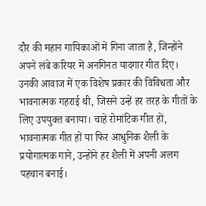दौर की महान गायिकाओं में गिना जाता है, जिन्होंने अपने लंबे करियर में अनगिनत यादगार गीत दिए। उनकी आवाज में एक विशेष प्रकार की विविधता और भावनात्मक गहराई थी, जिसने उन्हें हर तरह के गीतों के लिए उपयुक्त बनाया। चाहे रोमांटिक गीत हों, भावनात्मक गीत हों या फिर आधुनिक शैली के प्रयोगात्मक गाने, उन्होंने हर शैली में अपनी अलग पहचान बनाई।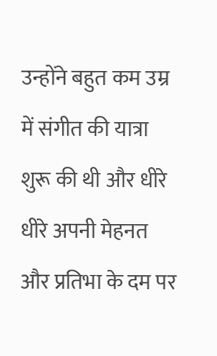उन्होंने बहुत कम उम्र में संगीत की यात्रा शुरू की थी और धीरे धीरे अपनी मेहनत और प्रतिभा के दम पर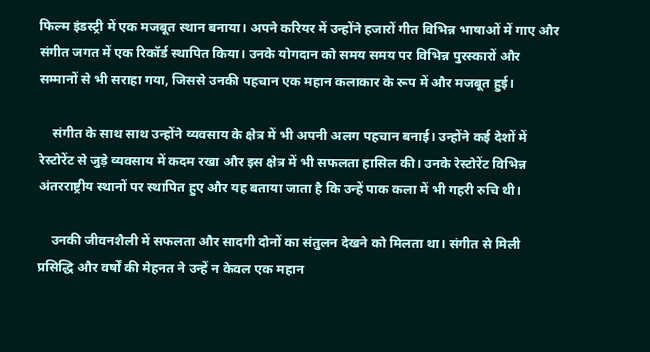फिल्म इंडस्ट्री में एक मजबूत स्थान बनाया। अपने करियर में उन्होंने हजारों गीत विभिन्न भाषाओं में गाए और संगीत जगत में एक रिकॉर्ड स्थापित किया। उनके योगदान को समय समय पर विभिन्न पुरस्कारों और सम्मानों से भी सराहा गया, जिससे उनकी पहचान एक महान कलाकार के रूप में और मजबूत हुई।

    संगीत के साथ साथ उन्होंने व्यवसाय के क्षेत्र में भी अपनी अलग पहचान बनाई। उन्होंने कई देशों में रेस्टोरेंट से जुड़े व्यवसाय में कदम रखा और इस क्षेत्र में भी सफलता हासिल की। उनके रेस्टोरेंट विभिन्न अंतरराष्ट्रीय स्थानों पर स्थापित हुए और यह बताया जाता है कि उन्हें पाक कला में भी गहरी रुचि थी।

    उनकी जीवनशैली में सफलता और सादगी दोनों का संतुलन देखने को मिलता था। संगीत से मिली प्रसिद्धि और वर्षों की मेहनत ने उन्हें न केवल एक महान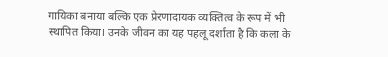गायिका बनाया बल्कि एक प्रेरणादायक व्यक्तित्व के रूप में भी स्थापित किया। उनके जीवन का यह पहलू दर्शाता है कि कला के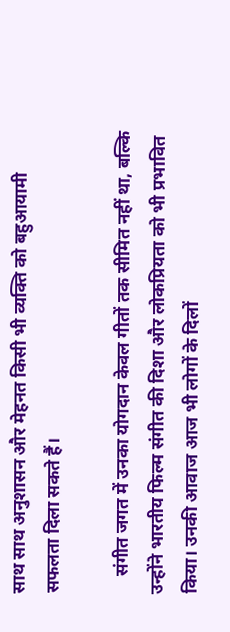साथ साथ अनुशासन और मेहनत किसी भी व्यक्ति को बहुआयामी सफलता दिला सकते हैं।

    संगीत जगत में उनका योगदान केवल गीतों तक सीमित नहीं था, बल्कि उन्होंने भारतीय फिल्म संगीत की दिशा और लोकप्रियता को भी प्रभावित किया। उनकी आवाज आज भी लोगों के दिलों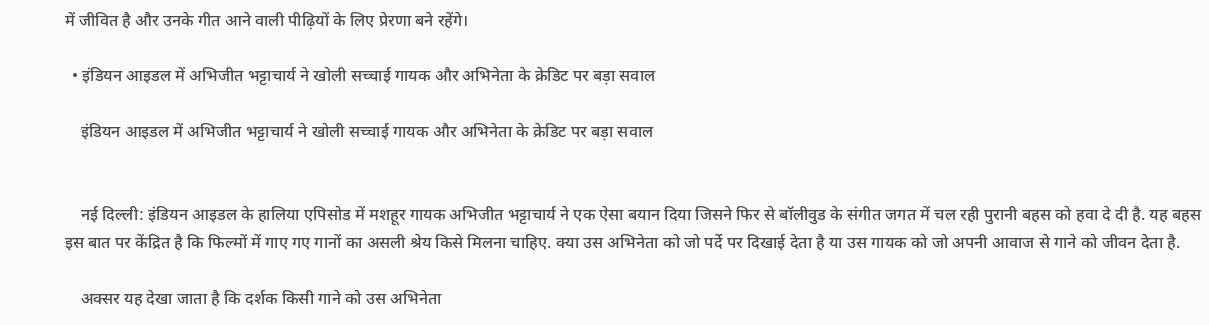में जीवित है और उनके गीत आने वाली पीढ़ियों के लिए प्रेरणा बने रहेंगे।

  • इंडियन आइडल में अभिजीत भट्टाचार्य ने खोली सच्चाई गायक और अभिनेता के क्रेडिट पर बड़ा सवाल

    इंडियन आइडल में अभिजीत भट्टाचार्य ने खोली सच्चाई गायक और अभिनेता के क्रेडिट पर बड़ा सवाल


    नई दिल्ली: इंडियन आइडल के हालिया एपिसोड में मशहूर गायक अभिजीत भट्टाचार्य ने एक ऐसा बयान दिया जिसने फिर से बॉलीवुड के संगीत जगत में चल रही पुरानी बहस को हवा दे दी है. यह बहस इस बात पर केंद्रित है कि फिल्मों में गाए गए गानों का असली श्रेय किसे मिलना चाहिए. क्या उस अभिनेता को जो पर्दे पर दिखाई देता है या उस गायक को जो अपनी आवाज से गाने को जीवन देता है.

    अक्सर यह देखा जाता है कि दर्शक किसी गाने को उस अभिनेता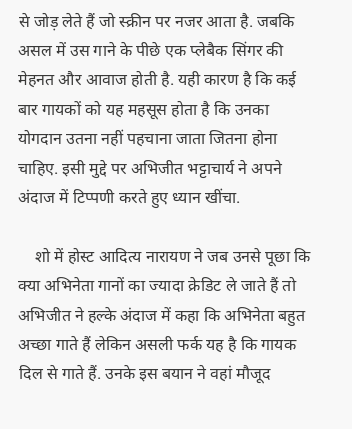से जोड़ लेते हैं जो स्क्रीन पर नजर आता है. जबकि असल में उस गाने के पीछे एक प्लेबैक सिंगर की मेहनत और आवाज होती है. यही कारण है कि कई बार गायकों को यह महसूस होता है कि उनका योगदान उतना नहीं पहचाना जाता जितना होना चाहिए. इसी मुद्दे पर अभिजीत भट्टाचार्य ने अपने अंदाज में टिप्पणी करते हुए ध्यान खींचा.

    शो में होस्ट आदित्य नारायण ने जब उनसे पूछा कि क्या अभिनेता गानों का ज्यादा क्रेडिट ले जाते हैं तो अभिजीत ने हल्के अंदाज में कहा कि अभिनेता बहुत अच्छा गाते हैं लेकिन असली फर्क यह है कि गायक दिल से गाते हैं. उनके इस बयान ने वहां मौजूद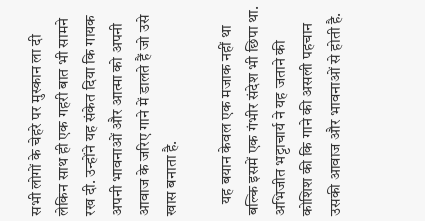सभी लोगों के चेहरे पर मुस्कान ला दी लेकिन साथ ही एक गहरी बात भी सामने रख दी. उन्होंने यह संकेत दिया कि गायक अपनी भावनाओं और आत्मा को अपनी आवाज के जरिए गाने में डालते हैं जो उसे खास बनाता है.

    यह बयान केवल एक मजाक नहीं था बल्कि इसमें एक गंभीर संदेश भी छिपा था. अभिजीत भट्टाचार्य ने यह जताने की कोशिश की कि गाने की असली पहचान उसकी आवाज और भावनाओं से होती है.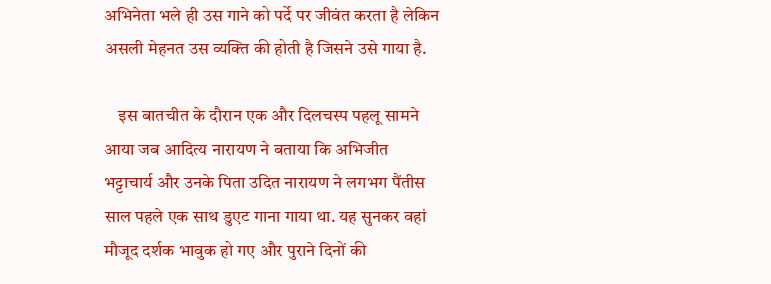अभिनेता भले ही उस गाने को पर्दे पर जीवंत करता है लेकिन असली मेहनत उस व्यक्ति की होती है जिसने उसे गाया है.

    इस बातचीत के दौरान एक और दिलचस्प पहलू सामने आया जब आदित्य नारायण ने बताया कि अभिजीत भट्टाचार्य और उनके पिता उदित नारायण ने लगभग पैंतीस साल पहले एक साथ डुएट गाना गाया था. यह सुनकर वहां मौजूद दर्शक भावुक हो गए और पुराने दिनों की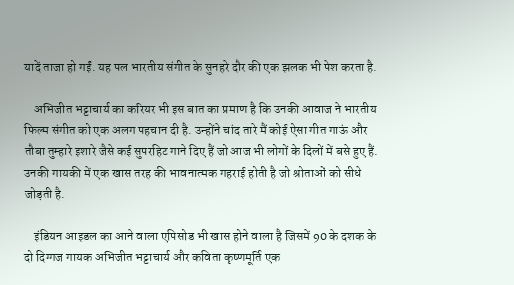यादें ताजा हो गईं. यह पल भारतीय संगीत के सुनहरे दौर की एक झलक भी पेश करता है.

    अभिजीत भट्टाचार्य का करियर भी इस बात का प्रमाण है कि उनकी आवाज ने भारतीय फिल्म संगीत को एक अलग पहचान दी है. उन्होंने चांद तारे मैं कोई ऐसा गीत गाऊं और तौबा तुम्हारे इशारे जैसे कई सुपरहिट गाने दिए हैं जो आज भी लोगों के दिलों में बसे हुए हैं. उनकी गायकी में एक खास तरह की भावनात्मक गहराई होती है जो श्रोताओं को सीधे जोड़ती है.

    इंडियन आइडल का आने वाला एपिसोड भी खास होने वाला है जिसमें 90 के दशक के दो दिग्गज गायक अभिजीत भट्टाचार्य और कविता कृष्णमूर्ति एक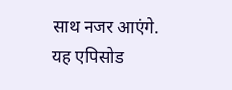साथ नजर आएंगे. यह एपिसोड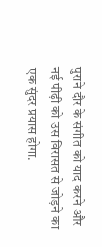पुराने दौर के संगीत को याद करने और नई पीढ़ी को उस विरासत से जोड़ने का एक सुंदर प्रयास होगा.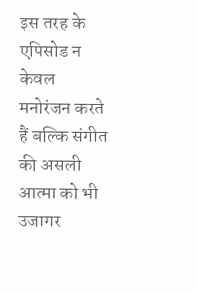इस तरह के एपिसोड न केवल मनोरंजन करते हैं बल्कि संगीत की असली आत्मा को भी उजागर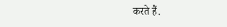करते हैं.